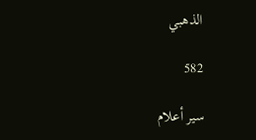الذهبي

582

سير أعلام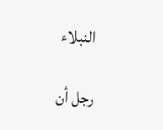النبلاء

رجل أن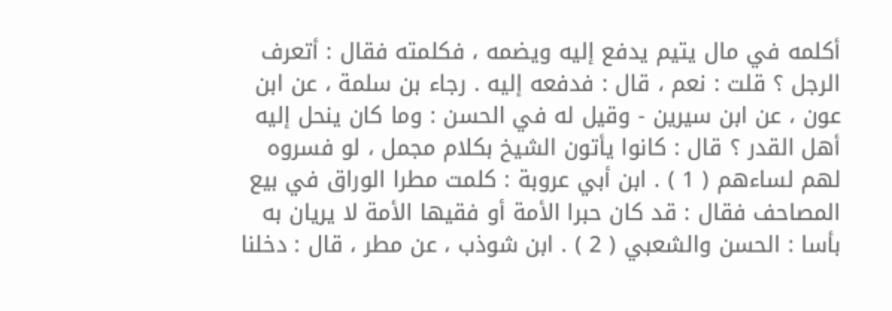أكلمه في مال يتيم يدفع إليه ويضمه ، فكلمته فقال : أتعرف الرجل ؟ قلت : نعم ، قال : فدفعه إليه . رجاء بن سلمة ، عن ابن عون ، عن ابن سيرين - وقيل له في الحسن : وما كان ينحل إليه أهل القدر ؟ قال : كانوا يأتون الشيخ بكلام مجمل ، لو فسروه لهم لساءهم ( 1 ) . ابن أبي عروبة : كلمت مطرا الوراق في بيع المصاحف فقال : قد كان حبرا الأمة أو فقيها الأمة لا يريان به بأسا : الحسن والشعبي ( 2 ) . ابن شوذب ، عن مطر ، قال : دخلنا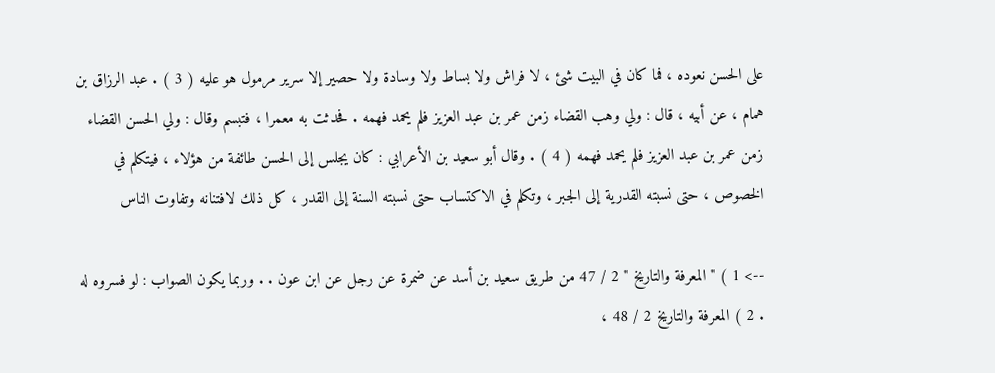على الحسن نعوده ، فما كان في البيت شئ ، لا فراش ولا بساط ولا وسادة ولا حصير إلا سرير مرمول هو عليه ( 3 ) . عبد الرزاق بن همام ، عن أبيه ، قال : ولي وهب القضاء زمن عمر بن عبد العزيز فلم يحمد فهمه . فحدثت به معمرا ، فتبسم وقال : ولي الحسن القضاء زمن عمر بن عبد العزيز فلم يحمد فهمه ( 4 ) . وقال أبو سعيد بن الأعرابي : كان يجلس إلى الحسن طائفة من هؤلاء ، فيتكلم في الخصوص ، حتى نسبته القدرية إلى الجبر ، وتكلم في الاكتساب حتى نسبته السنة إلى القدر ، كل ذلك لافتنانه وتفاوت الناس

--> 1 ) " المعرفة والتاريخ " 2 / 47 من طريق سعيد بن أسد عن ضمرة عن رجل عن ابن عون . . وربما يكون الصواب : لو فسروه له . 2 ) المعرفة والتاريخ 2 / 48 ،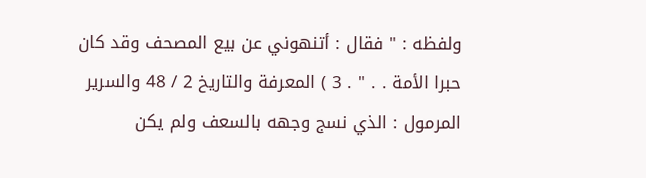ولفظه : " فقال : أتنهوني عن بيع المصحف وقد كان حبرا الأمة . . " . 3 ) المعرفة والتاريخ 2 / 48 والسرير المرمول : الذي نسج وجهه بالسعف ولم يكن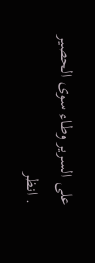على السرير وطاء سوى الحصير . انظر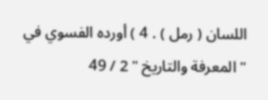اللسان ( رمل ) . 4 ) أورده الفسوي في " المعرفة والتاريخ " 2 / 49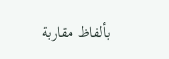بألفاظ مقاربة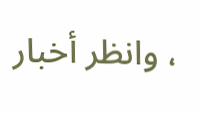، وانظر أخبار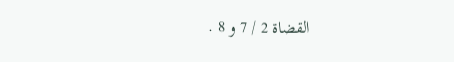القضاة 2 / 7 و 8 .